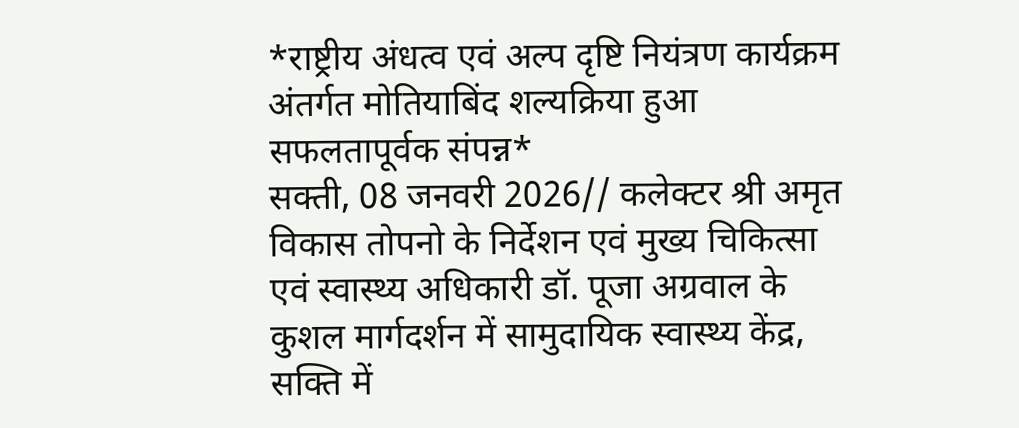*राष्ट्रीय अंधत्व एवं अल्प दृष्टि नियंत्रण कार्यक्रम अंतर्गत मोतियाबिंद शल्यक्रिया हुआ सफलतापूर्वक संपन्न*
सक्ती, 08 जनवरी 2026// कलेक्टर श्री अमृत विकास तोपनो के निर्देशन एवं मुख्य चिकित्सा एवं स्वास्थ्य अधिकारी डॉ. पूजा अग्रवाल के कुशल मार्गदर्शन में सामुदायिक स्वास्थ्य केंद्र, सक्ति में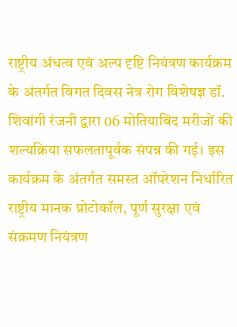राष्ट्रीय अंधत्व एवं अल्प दृष्टि नियंत्रण कार्यक्रम के अंतर्गत विगत दिवस नेत्र रोग विशेषज्ञ डॉ. शिवांगी रंजनी द्वारा 06 मोतियाबिंद मरीजों की शल्यक्रिया सफलतापूर्वक संपन्न की गई। इस कार्यक्रम के अंतर्गत समस्त ऑपरेशन निर्धारित राष्ट्रीय मानक प्रोटोकॉल, पूर्ण सुरक्षा एवं संक्रमण नियंत्रण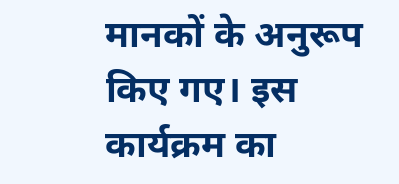मानकों के अनुरूप किए गए। इस कार्यक्रम का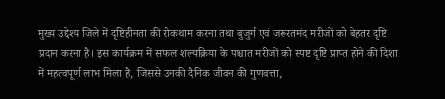मुख्य उद्देश्य जिले में दृष्टिहीनता की रोकथाम करना तथा बुजुर्ग एवं जरूरतमंद मरीजों को बेहतर दृष्टि प्रदान करना है। इस कार्यक्रम में सफल शल्यक्रिया के पश्चात मरीजों को स्पष्ट दृष्टि प्राप्त होने की दिशा में महत्वपूर्ण लाभ मिला है, जिससे उनकी दैनिक जीवन की गुणवत्ता,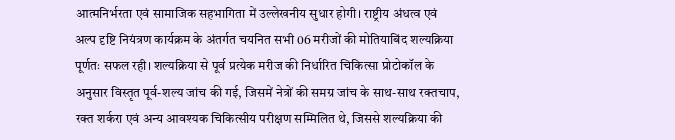आत्मनिर्भरता एवं सामाजिक सहभागिता में उल्लेखनीय सुधार होगी। राष्ट्रीय अंधत्व एवं अल्प दृष्टि नियंत्रण कार्यक्रम के अंतर्गत चयनित सभी 06 मरीजों की मोतियाबिंद शल्यक्रिया पूर्णतः सफल रही। शल्यक्रिया से पूर्व प्रत्येक मरीज की निर्धारित चिकित्सा प्रोटोकॉल के अनुसार विस्तृत पूर्व-शल्य जांच की गई, जिसमें नेत्रों की समग्र जांच के साथ-साथ रक्तचाप, रक्त शर्करा एवं अन्य आवश्यक चिकित्सीय परीक्षण सम्मिलित थे, जिससे शल्यक्रिया की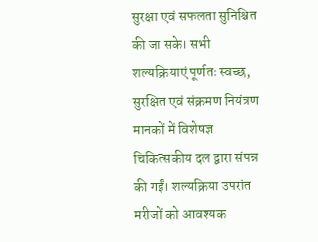सुरक्षा एवं सफलता सुनिश्चित की जा सके। सभी शल्यक्रियाएं पूर्णतः स्वच्छ, सुरक्षित एवं संक्रमण नियंत्रण मानकों में विशेषज्ञ चिकित्सकीय दल द्वारा संपन्न की गईं। शल्यक्रिया उपरांत मरीजों को आवश्यक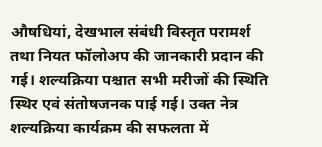औषधियां, देखभाल संबंधी विस्तृत परामर्श तथा नियत फॉलोअप की जानकारी प्रदान की गई। शल्यक्रिया पश्चात सभी मरीजों की स्थिति स्थिर एवं संतोषजनक पाई गई। उक्त नेत्र शल्यक्रिया कार्यक्रम की सफलता में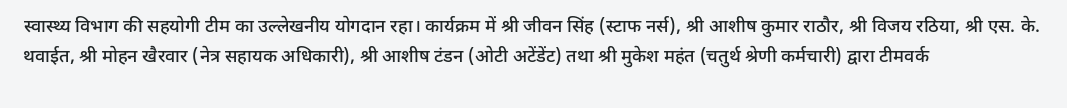स्वास्थ्य विभाग की सहयोगी टीम का उल्लेखनीय योगदान रहा। कार्यक्रम में श्री जीवन सिंह (स्टाफ नर्स), श्री आशीष कुमार राठौर, श्री विजय रठिया, श्री एस. के. थवाईत, श्री मोहन खैरवार (नेत्र सहायक अधिकारी), श्री आशीष टंडन (ओटी अटेंडेंट) तथा श्री मुकेश महंत (चतुर्थ श्रेणी कर्मचारी) द्वारा टीमवर्क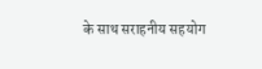के साथ सराहनीय सहयोग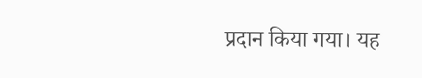प्रदान किया गया। यह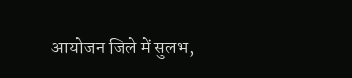आयोजन जिले में सुलभ,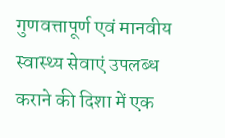गुणवत्तापूर्ण एवं मानवीय स्वास्थ्य सेवाएं उपलब्ध कराने की दिशा में एक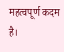महत्वपूर्ण कदम है।